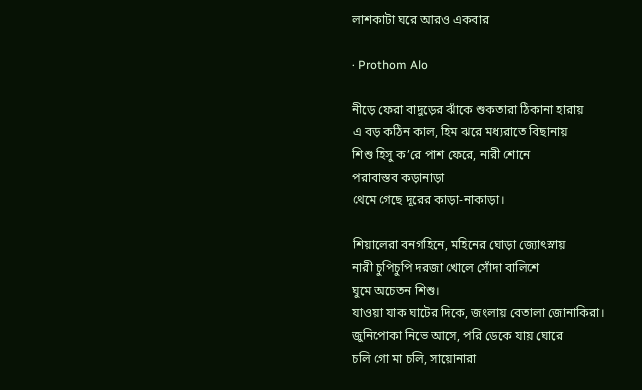লাশকাটা ঘরে আরও একবার

· Prothom Alo

নীড়ে ফেরা বাদুড়ের ঝাঁকে শুকতারা ঠিকানা হারায়
এ বড় কঠিন কাল, হিম ঝরে মধ্যরাতে বিছানায়
শিশু হিসু ক’রে পাশ ফেরে, নারী শোনে
পরাবাস্তব কড়ানাড়া
থেমে গেছে দূরের কাড়া-নাকাড়া।

শিয়ালেরা বনগহিনে, মহিনের ঘোড়া জ্যোৎস্নায়
নারী চুপিচুপি দরজা খোলে সোঁদা বালিশে
ঘুমে অচেতন শিশু।
যাওয়া যাক ঘাটের দিকে, জংলায় বেতালা জোনাকিরা।
জুনিপোকা নিভে আসে, পরি ডেকে যায় ঘোরে
চলি গো মা চলি, সায়োনারা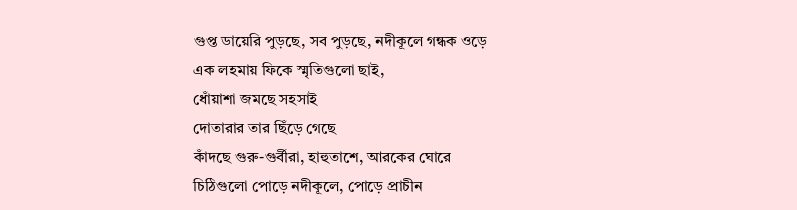গুপ্ত ডায়েরি পুড়ছে, সব পুড়ছে, নদীকূলে গন্ধক ওড়ে
এক লহমায় ফিকে স্মৃতিগুলো ছাই,
ধোঁয়াশা জমছে সহসাই
দোতারার তার ছিঁড়ে গেছে
কাঁদছে গুরু-গুর্বীরা, হাহুতাশে, আরকের ঘোরে
চিঠিগুলো পোড়ে নদীকূলে, পোড়ে প্রাচীন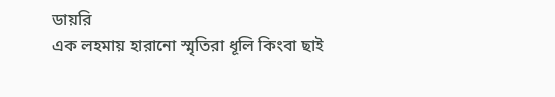ডায়রি
এক লহমায় হারানো স্মৃতিরা ধূলি কিংবা ছাই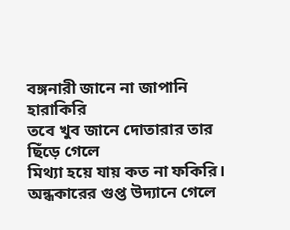বঙ্গনারী জানে না জাপানি হারাকিরি
তবে খুব জানে দোতারার তার ছিঁড়ে গেলে
মিথ্যা হয়ে যায় কত না ফকিরি।
অন্ধকারের গুপ্ত উদ্যানে গেলে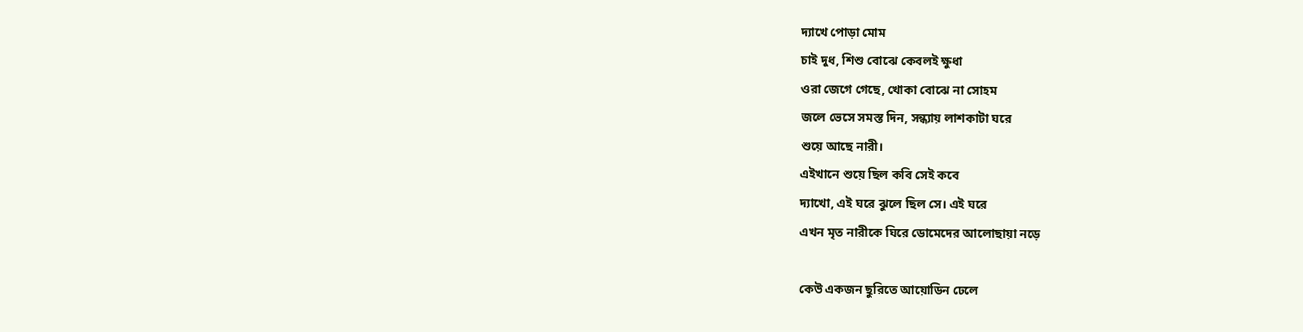দ্যাখে পোড়া মোম
চাই দুধ, শিশু বোঝে কেবলই ক্ষুধা
ওরা জেগে গেছে, খোকা বোঝে না সোহম
জলে ভেসে সমস্ত দিন, সন্ধ্যায় লাশকাটা ঘরে
শুয়ে আছে নারী।
এইখানে শুয়ে ছিল কবি সেই কবে
দ্যাখো, এই ঘরে ঝুলে ছিল সে। এই ঘরে
এখন মৃত নারীকে ঘিরে ডোমেদের আলোছায়া নড়ে

কেউ একজন ছুরিতে আয়োডিন ঢেলে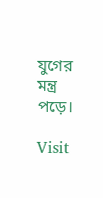যুগের মন্ত্র পড়ে।

Visit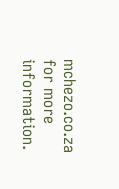mchezo.co.za for more information.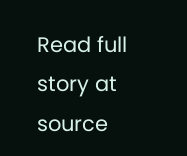Read full story at source